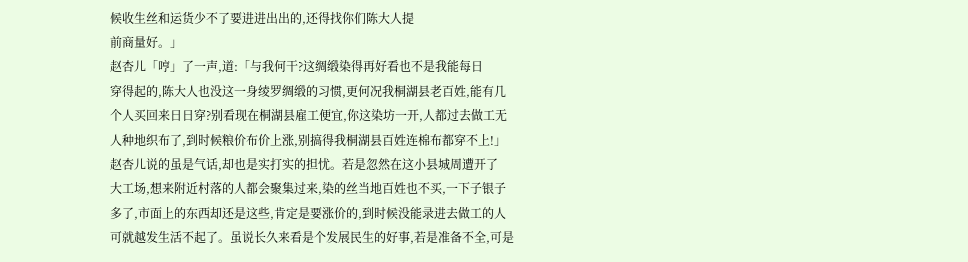候收生丝和运货少不了要进进出出的,还得找你们陈大人提
前商量好。」
赵杏儿「哼」了一声,道:「与我何干?这绸缎染得再好看也不是我能每日
穿得起的,陈大人也没这一身绫罗绸缎的习惯,更何况我桐湖县老百姓,能有几
个人买回来日日穿?别看现在桐湖县雇工便宜,你这染坊一开,人都过去做工无
人种地织布了,到时候粮价布价上涨,别搞得我桐湖县百姓连棉布都穿不上!」
赵杏儿说的虽是气话,却也是实打实的担忧。若是忽然在这小县城周遭开了
大工场,想来附近村落的人都会聚集过来,染的丝当地百姓也不买,一下子银子
多了,市面上的东西却还是这些,肯定是要涨价的,到时候没能录进去做工的人
可就越发生活不起了。虽说长久来看是个发展民生的好事,若是准备不全,可是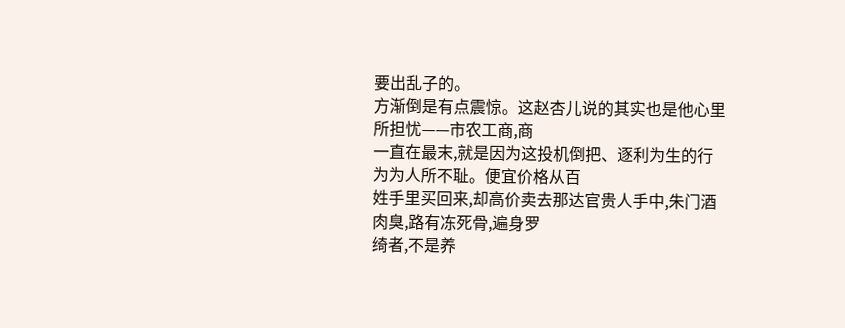要出乱子的。
方渐倒是有点震惊。这赵杏儿说的其实也是他心里所担忧——市农工商,商
一直在最末,就是因为这投机倒把、逐利为生的行为为人所不耻。便宜价格从百
姓手里买回来,却高价卖去那达官贵人手中,朱门酒肉臭,路有冻死骨,遍身罗
绮者,不是养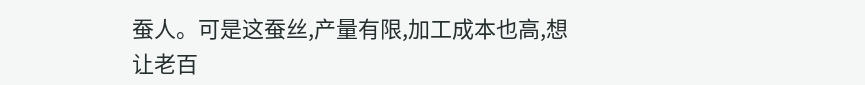蚕人。可是这蚕丝,产量有限,加工成本也高,想让老百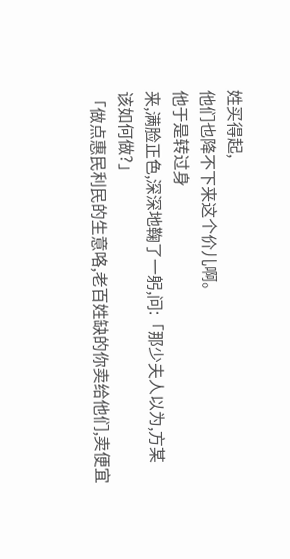姓买得起,
他们也降不下来这个价儿啊。
他于是转过身
来,满脸正色,深深地鞠了一躬,问:「那少夫人以为,方某
该如何做?」
「做点惠民利民的生意咯,老百姓缺的你卖给他们,卖便宜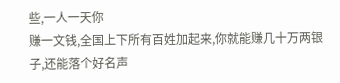些,一人一天你
赚一文钱,全国上下所有百姓加起来,你就能赚几十万两银子,还能落个好名声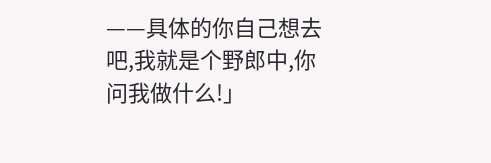——具体的你自己想去吧,我就是个野郎中,你问我做什么!」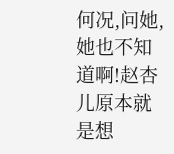何况,问她,她也不知道啊!赵杏儿原本就是想